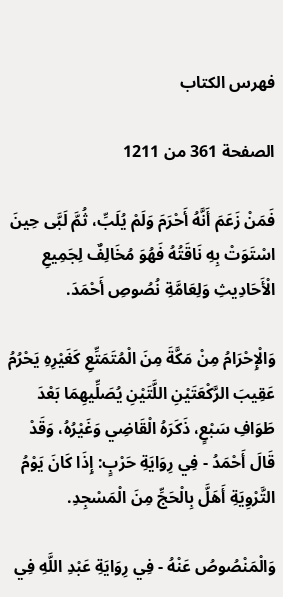فهرس الكتاب

الصفحة 361 من 1211

فَمَنْ زَعَمَ أَنَّهُ أَحْرَمَ وَلَمْ يُلَبِّ، ثُمَّ لَبَّى حِينَ اسْتَوَتْ بِهِ نَاقَتُهُ فَهُوَ مُخَالِفٌ لِجَمِيعِ الْأَحَادِيثِ وَلِعَامَّةِ نُصُوصِ أَحْمَدَ.

وَالْإِحْرَامُ مِنْ مَكَّةَ مِنَ الْمُتَمَتِّعِ كَغَيْرِهِ يَحْرُمُ عَقِيبَ الرَّكْعَتَيْنِ اللَّتَيْنِ يُصَلِّيهِمَا بَعْدَ طَوَافِ سَبْعٍ، ذَكَرَهُ الْقَاضِي وَغَيْرُهُ، وَقَدْ قَالَ أَحْمَدُ - فِي رِوَايَةِ حَرْبٍ: إِذَا كَانَ يَوْمُ التَّرْوِيَةِ أَهَلَّ بِالْحَجِّ مِنَ الْمَسْجِدِ.

وَالْمَنْصُوصُ عَنْهُ - فِي رِوَايَةِ عَبْدِ اللَّهِ فِي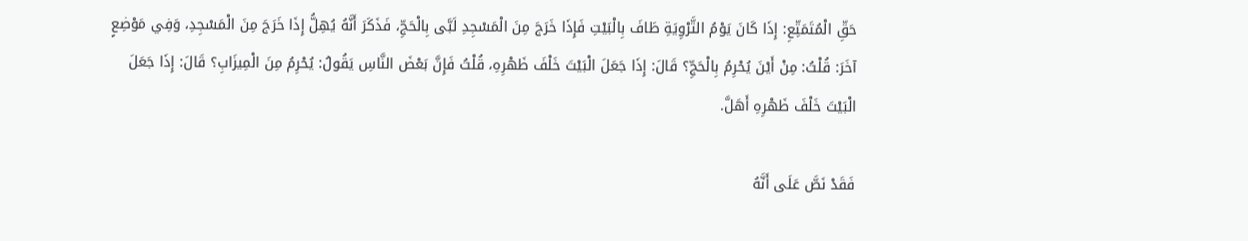حَقِّ الْمُتَمَتِّعِ: إِذَا كَانَ يَوْمُ التَّرْوِيَةِ طَافَ بِالْبَيْتِ فَإِذَا خَرَجَ مِنَ الْمَسْجِدِ لَبَّى بِالْحَجِّ، فَذَكَرَ أَنَّهُ يُهِلُّ إِذَا خَرَجَ مِنَ الْمَسْجِدِ، وَفِي مَوْضِعٍ آخَرَ: قُلْتُ: مِنْ أَيْنَ يُحْرِمُ بِالْحَجِّ؟ قَالَ: إِذَا جَعَلَ الْبَيْتَ خَلْفَ ظَهْرِهِ، قُلْتُ فَإِنَّ بَعْضَ النَّاسِ يَقُولُ: يُحْرِمُ مِنَ الْمِيزَابِ؟ قَالَ: إِذَا جَعَلَ الْبَيْتَ خَلْفَ ظَهْرِهِ أَهَلَّ.

فَقَدْ نَصَّ عَلَى أَنَّهُ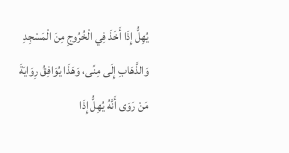يُهِلُّ إِذَا أَخَذَ فِي الْخُرُوجِ مِنَ الْمَسْجِدِ وَالذَّهَابِ إِلَى مِنًى، وَهَذَا يُوَافِقُ رِوَايَةَ مَنْ رَوَى أَنَّهُ يُهِلُّ إِذَا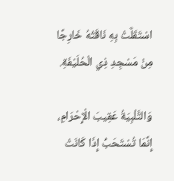اسْتَقَلَّتْ بِهِ نَاقَتُهُ خَارِجًا مِنْ مَسْجِدِ ذِي الْحُلَيْفَةِ.

وَالتَّلْبِيَةُ عَقِيبَ الْإِحْرَامِ، إِنَّمَا تُسْتَحَبُّ إِذَا كَانَتْ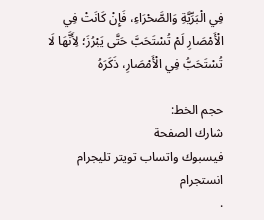فِي الْبَرِّيَّةِ وَالصَّحْرَاءِ، فَإِنْ كَانَتْ فِي الْأَمْصَارِ لَمْ تُسْتَحَبَّ حَتَّى يَبْرُزَ؛ لِأَنَّهَا لَا تُسْتَحَبُّ فِي الْأَمْصَارِ، ذَكَرَهُ

حجم الخط:
شارك الصفحة
فيسبوك واتساب تويتر تليجرام انستجرام
.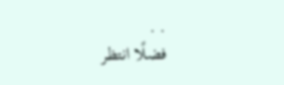. .
فضلًا انتظر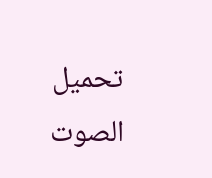تحميل الصوت